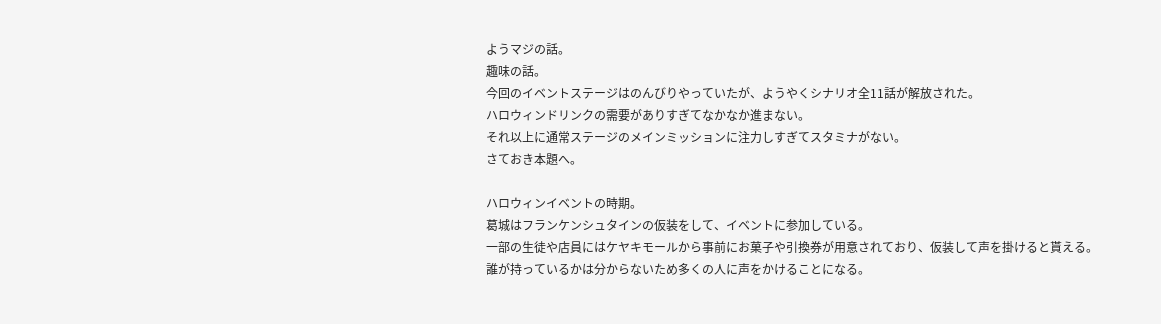ようマジの話。
趣味の話。
今回のイベントステージはのんびりやっていたが、ようやくシナリオ全11話が解放された。
ハロウィンドリンクの需要がありすぎてなかなか進まない。
それ以上に通常ステージのメインミッションに注力しすぎてスタミナがない。
さておき本題へ。

ハロウィンイベントの時期。
葛城はフランケンシュタインの仮装をして、イベントに参加している。
一部の生徒や店員にはケヤキモールから事前にお菓子や引換券が用意されており、仮装して声を掛けると貰える。
誰が持っているかは分からないため多くの人に声をかけることになる。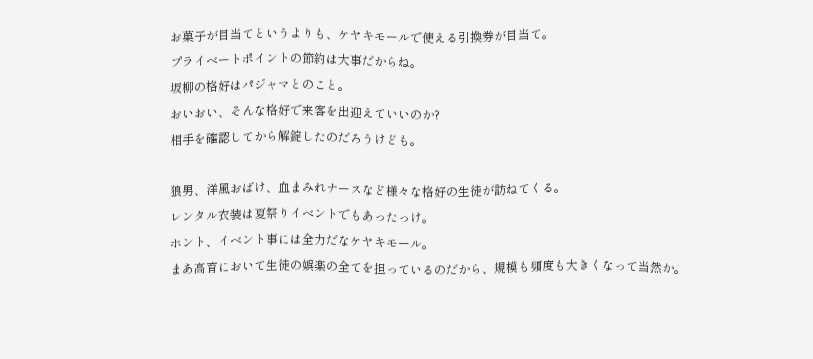お菓子が目当てというよりも、ケヤキモールで使える引換券が目当て。
プライベートポイントの節約は大事だからね。
坂柳の格好はパジャマとのこと。
おいおい、そんな格好で来客を出迎えていいのか?
相手を確認してから解錠したのだろうけども。

狼男、洋風おばけ、血まみれナースなど様々な格好の生徒が訪ねてくる。
レンタル衣装は夏祭りイベントでもあったっけ。
ホント、イベント事には全力だなケヤキモール。
まあ高育において生徒の娯楽の全てを担っているのだから、規模も頻度も大きくなって当然か。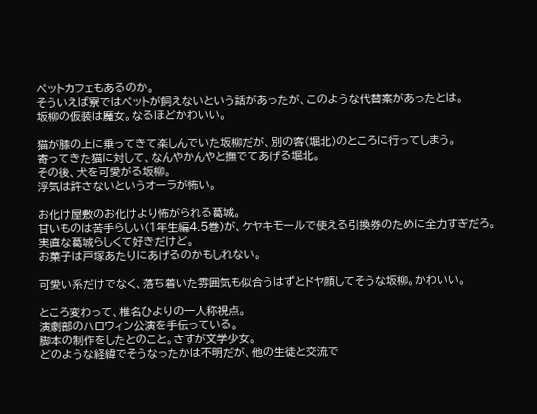ペットカフェもあるのか。
そういえば寮ではペットが飼えないという話があったが、このような代替案があったとは。
坂柳の仮装は魔女。なるほどかわいい。

猫が膝の上に乗ってきて楽しんでいた坂柳だが、別の客(堀北)のところに行ってしまう。
寄ってきた猫に対して、なんやかんやと撫でてあげる堀北。
その後、犬を可愛がる坂柳。
浮気は許さないというオーラが怖い。

お化け屋敷のお化けより怖がられる葛城。
甘いものは苦手らしい(1年生編4.5巻)が、ケヤキモールで使える引換券のために全力すぎだろ。
実直な葛城らしくて好きだけど。
お菓子は戸塚あたりにあげるのかもしれない。

可愛い系だけでなく、落ち着いた雰囲気も似合うはずとドヤ顔してそうな坂柳。かわいい。

ところ変わって、椎名ひよりの一人称視点。
演劇部のハロウィン公演を手伝っている。
脚本の制作をしたとのこと。さすが文学少女。
どのような経緯でそうなったかは不明だが、他の生徒と交流で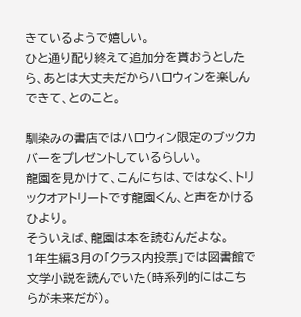きているようで嬉しい。
ひと通り配り終えて追加分を貰おうとしたら、あとは大丈夫だからハロウィンを楽しんできて、とのこと。

馴染みの書店ではハロウィン限定のブックカバーをプレゼントしているらしい。
龍園を見かけて、こんにちは、ではなく、トリックオアトリートです龍園くん、と声をかけるひより。
そういえば、龍園は本を読むんだよな。
1年生編3月の「クラス内投票」では図書館で文学小説を読んでいた(時系列的にはこちらが未来だが)。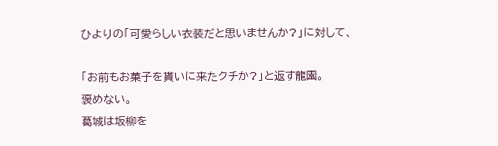ひよりの「可愛らしい衣装だと思いませんか?」に対して、

「お前もお菓子を貰いに来たクチか?」と返す龍園。
褒めない。
葛城は坂柳を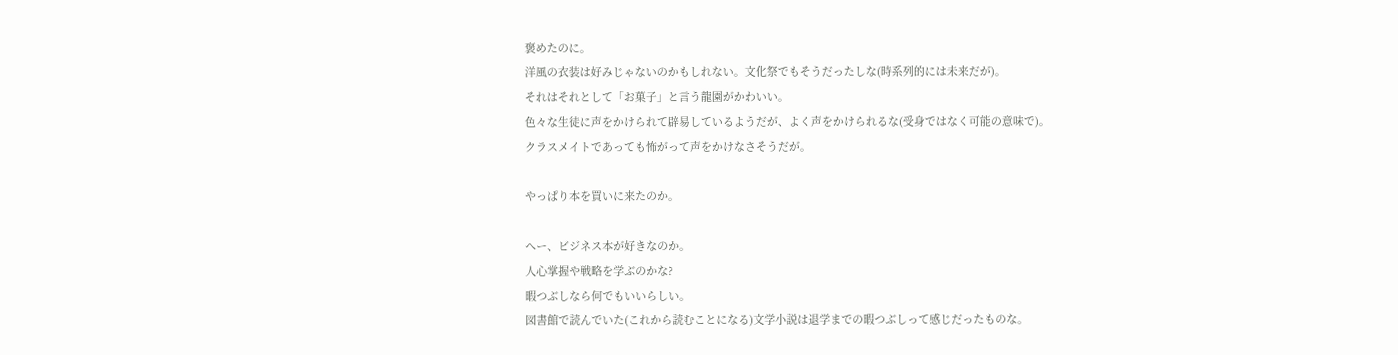褒めたのに。
洋風の衣装は好みじゃないのかもしれない。文化祭でもそうだったしな(時系列的には未来だが)。
それはそれとして「お菓子」と言う龍園がかわいい。
色々な生徒に声をかけられて辟易しているようだが、よく声をかけられるな(受身ではなく可能の意味で)。
クラスメイトであっても怖がって声をかけなさそうだが。

やっぱり本を買いに来たのか。

へー、ビジネス本が好きなのか。
人心掌握や戦略を学ぶのかな?
暇つぶしなら何でもいいらしい。
図書館で読んでいた(これから読むことになる)文学小説は退学までの暇つぶしって感じだったものな。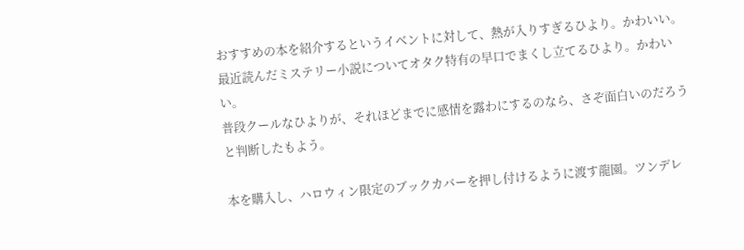おすすめの本を紹介するというイベントに対して、熱が入りすぎるひより。かわいい。
最近読んだミステリー小説についてオタク特有の早口でまくし立てるひより。かわいい。
普段クールなひよりが、それほどまでに感情を露わにするのなら、さぞ面白いのだろうと判断したもよう。

本を購入し、ハロウィン限定のブックカバーを押し付けるように渡す龍園。ツンデレ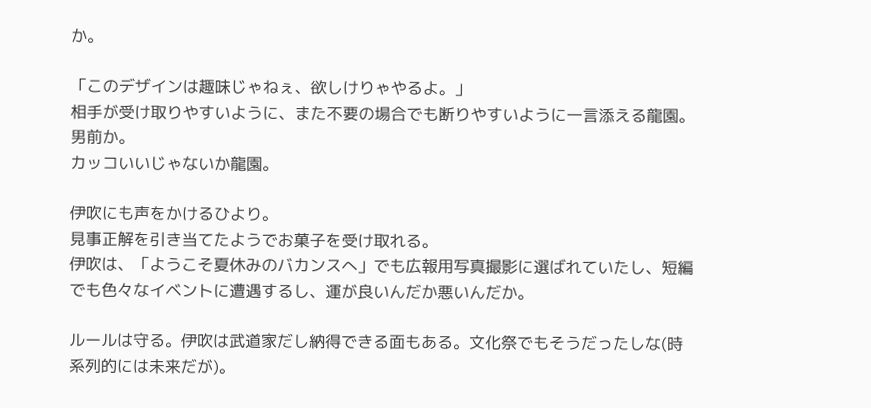か。

「このデザインは趣味じゃねぇ、欲しけりゃやるよ。」
相手が受け取りやすいように、また不要の場合でも断りやすいように一言添える龍園。男前か。
カッコいいじゃないか龍園。

伊吹にも声をかけるひより。
見事正解を引き当てたようでお菓子を受け取れる。
伊吹は、「ようこそ夏休みのバカンスへ」でも広報用写真撮影に選ばれていたし、短編でも色々なイベントに遭遇するし、運が良いんだか悪いんだか。

ルールは守る。伊吹は武道家だし納得できる面もある。文化祭でもそうだったしな(時系列的には未来だが)。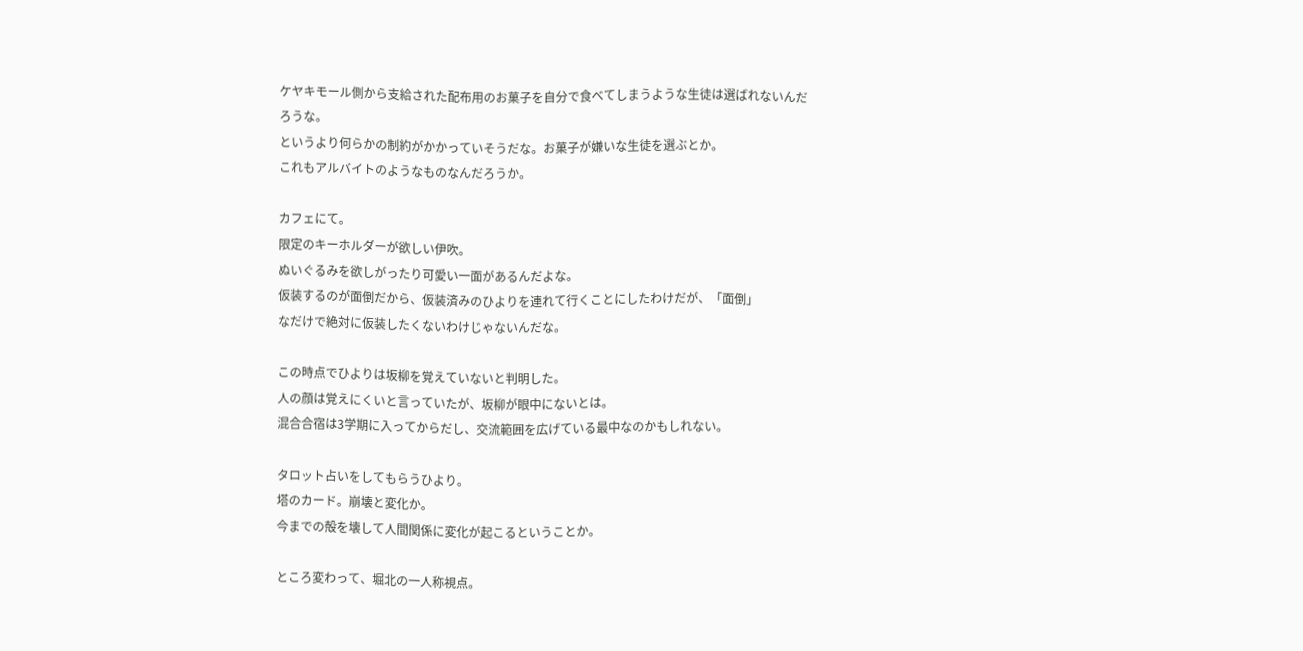ケヤキモール側から支給された配布用のお菓子を自分で食べてしまうような生徒は選ばれないんだろうな。
というより何らかの制約がかかっていそうだな。お菓子が嫌いな生徒を選ぶとか。
これもアルバイトのようなものなんだろうか。

カフェにて。
限定のキーホルダーが欲しい伊吹。
ぬいぐるみを欲しがったり可愛い一面があるんだよな。
仮装するのが面倒だから、仮装済みのひよりを連れて行くことにしたわけだが、「面倒」
なだけで絶対に仮装したくないわけじゃないんだな。

この時点でひよりは坂柳を覚えていないと判明した。
人の顔は覚えにくいと言っていたが、坂柳が眼中にないとは。
混合合宿は3学期に入ってからだし、交流範囲を広げている最中なのかもしれない。

タロット占いをしてもらうひより。
塔のカード。崩壊と変化か。
今までの殻を壊して人間関係に変化が起こるということか。

ところ変わって、堀北の一人称視点。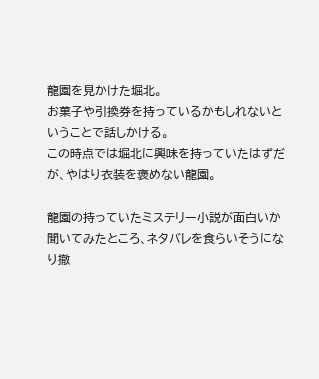龍園を見かけた堀北。
お菓子や引換券を持っているかもしれないということで話しかける。
この時点では堀北に興味を持っていたはずだが、やはり衣装を褒めない龍園。

龍園の持っていたミステリー小説が面白いか聞いてみたところ、ネタバレを食らいそうになり撤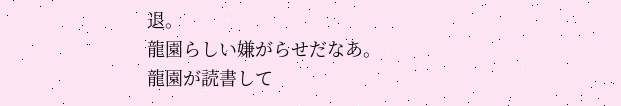退。
龍園らしい嫌がらせだなあ。
龍園が読書して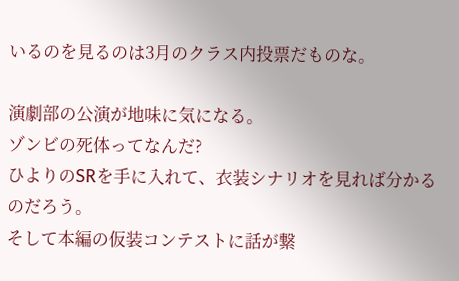いるのを見るのは3月のクラス内投票だものな。

演劇部の公演が地味に気になる。
ゾンビの死体ってなんだ?
ひよりのSRを手に入れて、衣装シナリオを見れば分かるのだろう。
そして本編の仮装コンテストに話が繋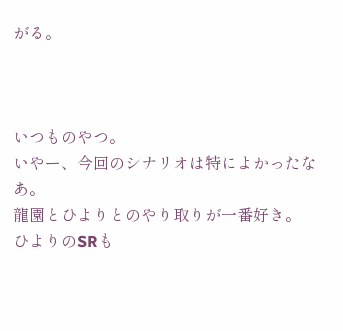がる。



いつものやつ。
いやー、今回のシナリオは特によかったなあ。
龍園とひよりとのやり取りが一番好き。
ひよりのSRも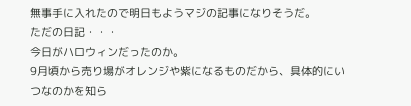無事手に入れたので明日もようマジの記事になりそうだ。
ただの日記・・・
今日がハロウィンだったのか。
9月頃から売り場がオレンジや紫になるものだから、具体的にいつなのかを知ら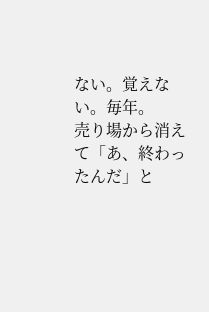ない。覚えない。毎年。
売り場から消えて「あ、終わったんだ」と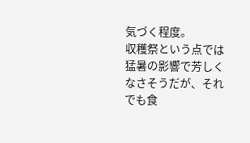気づく程度。
収穫祭という点では猛暑の影響で芳しくなさそうだが、それでも食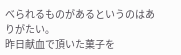べられるものがあるというのはありがたい。
昨日献血で頂いた菓子を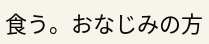食う。おなじみの方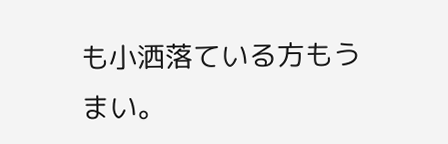も小洒落ている方もうまい。